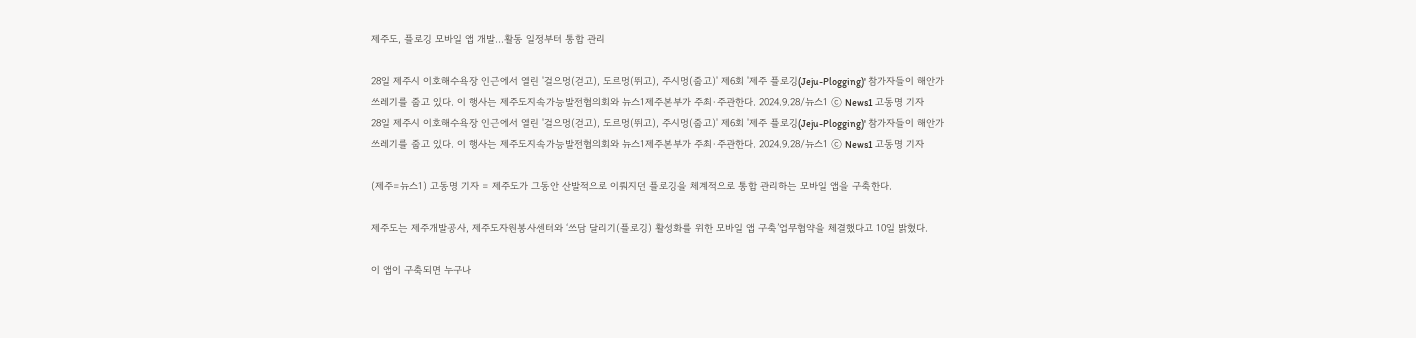제주도, 플로깅 모바일 앱 개발…활동 일정부터 통합 관리

28일 제주시 이호해수욕장 인근에서 열린 '걸으멍(걷고), 도르멍(뛰고), 주시멍(줍고)' 제6회 '제주 플로깅(Jeju-Plogging)' 참가자들이 해안가 쓰레기를 줍고 있다. 이 행사는 제주도지속가능발전협의회와 뉴스1제주본부가 주최·주관한다. 2024.9.28/뉴스1 ⓒ News1 고동명 기자
28일 제주시 이호해수욕장 인근에서 열린 '걸으멍(걷고), 도르멍(뛰고), 주시멍(줍고)' 제6회 '제주 플로깅(Jeju-Plogging)' 참가자들이 해안가 쓰레기를 줍고 있다. 이 행사는 제주도지속가능발전협의회와 뉴스1제주본부가 주최·주관한다. 2024.9.28/뉴스1 ⓒ News1 고동명 기자

(제주=뉴스1) 고동명 기자 = 제주도가 그동안 산발적으로 이뤄지던 플로깅을 체계적으로 통합 관리하는 모바일 앱을 구축한다.

제주도는 제주개발공사, 제주도자원봉사센터와 ‘쓰담 달리기(플로깅) 활성화를 위한 모바일 앱 구축’업무협약을 체결했다고 10일 밝혔다.

이 앱이 구축되면 누구나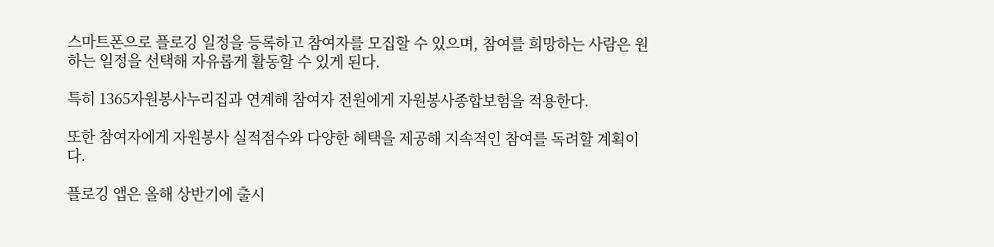스마트폰으로 플로깅 일정을 등록하고 참여자를 모집할 수 있으며, 참여를 희망하는 사람은 원하는 일정을 선택해 자유롭게 활동할 수 있게 된다.

특히 1365자원봉사누리집과 연계해 참여자 전원에게 자원봉사종합보험을 적용한다.

또한 참여자에게 자원봉사 실적점수와 다양한 혜택을 제공해 지속적인 참여를 독려할 계획이다.

플로깅 앱은 올해 상반기에 출시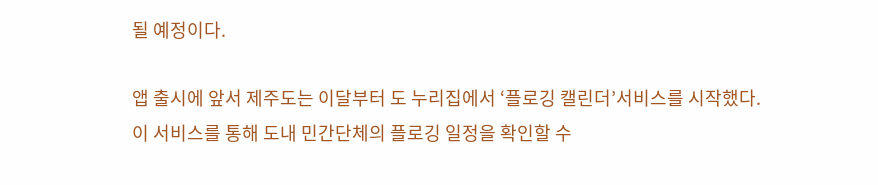될 예정이다.

앱 출시에 앞서 제주도는 이달부터 도 누리집에서 ‘플로깅 캘린더’서비스를 시작했다. 이 서비스를 통해 도내 민간단체의 플로깅 일정을 확인할 수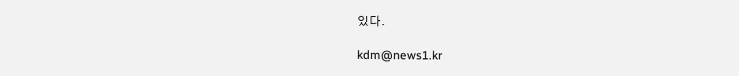있다.

kdm@news1.kr